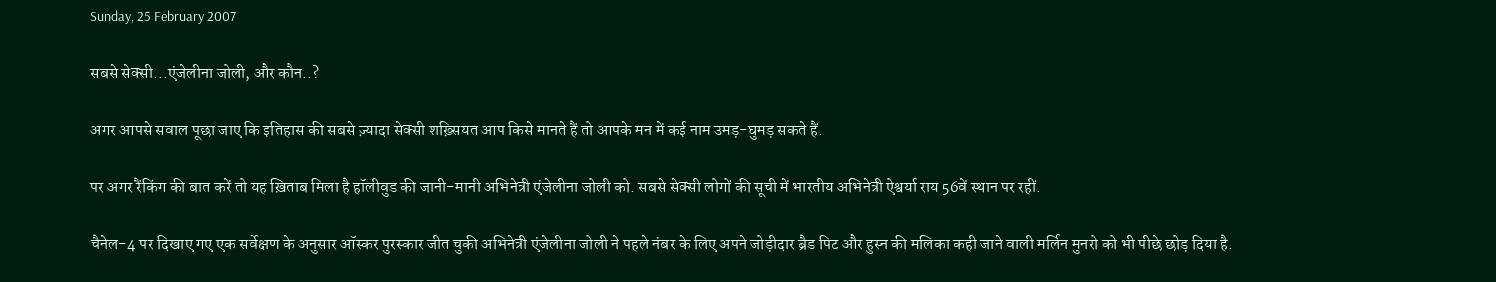Sunday, 25 February 2007

सबसे सेक्सी...एंजेलीना जोली, और कौन..?

अगर आपसे सवाल पूछा जाए कि इतिहास की सबसे ज़्यादा सेक्सी शख़्सियत आप किसे मानते हैं तो आपके मन में कई नाम उमड़-घुमड़ सकते हैं.

पर अगर रैंकिंग की बात करें तो यह ख़िताब मिला है हॉलीवुड की जानी-मानी अभिनेत्री एंजेलीना जोली को. सबसे सेक्सी लोगों की सूची में भारतीय अभिनेत्री ऐश्वर्या राय 56वें स्थान पर रहीं.

चैनेल-4 पर दिखाए गए एक सर्वेक्षण के अनुसार ऑस्कर पुरस्कार जीत चुकी अभिनेत्री एंजेलीना जोली ने पहले नंबर के लिए अपने जोड़ीदार ब्रैड पिट और हुस्न की मलिका कही जाने वाली मर्लिन मुनरो को भी पीछे छोड़ दिया है.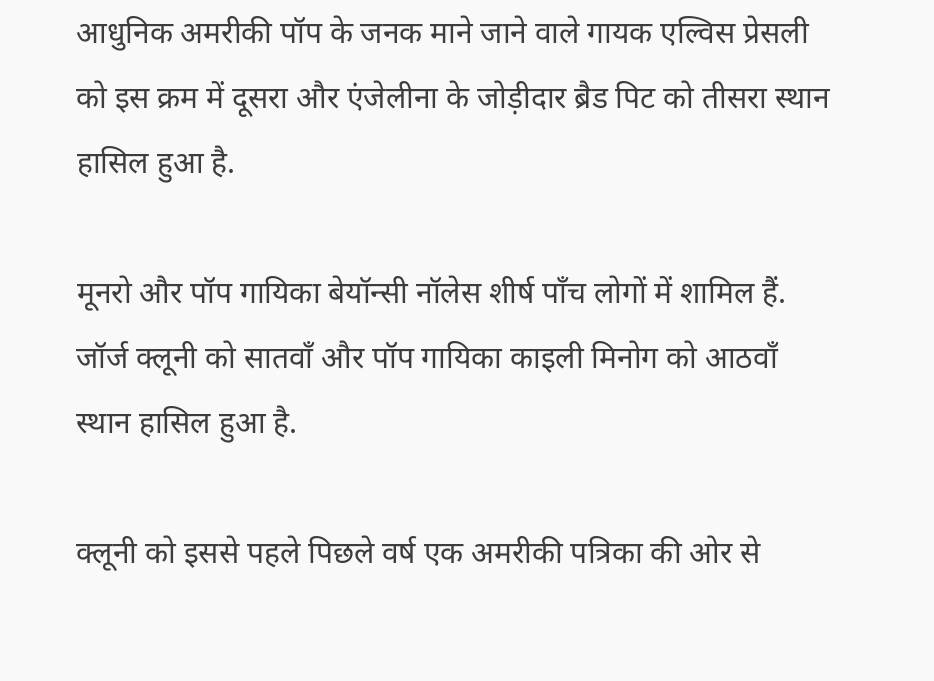आधुनिक अमरीकी पॉप के जनक माने जाने वाले गायक एल्विस प्रेसली को इस क्रम में दूसरा और एंजेलीना के जोड़ीदार ब्रैड पिट को तीसरा स्थान हासिल हुआ है.

मूनरो और पॉप गायिका बेयॉन्सी नॉलेस शीर्ष पाँच लोगों में शामिल हैं. जॉर्ज क्लूनी को सातवाँ और पॉप गायिका काइली मिनोग को आठवाँ स्थान हासिल हुआ है.

क्लूनी को इससे पहले पिछले वर्ष एक अमरीकी पत्रिका की ओर से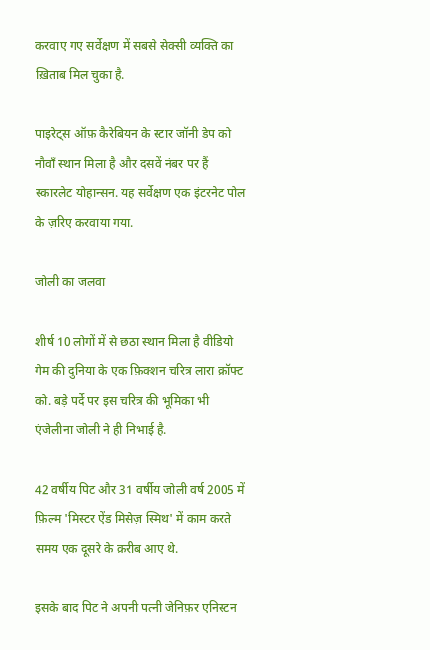करवाए गए सर्वेक्षण में सबसे सेक्सी व्यक्ति का ख़िताब मिल चुका है.

पाइरेट्स ऑफ़ कैरेबियन के स्टार जॉनी डेप को नौवाँ स्थान मिला है और दसवें नंबर पर हैं स्कारलेट योहान्सन. यह सर्वेक्षण एक इंटरनेट पोल के ज़रिए करवाया गया.

जोली का जलवा

शीर्ष 10 लोगों में से छठा स्थान मिला है वीडियो गेम की दुनिया के एक फ़िक्शन चरित्र लारा क्रॉफ्ट को. बड़े पर्दे पर इस चरित्र की भूमिका भी एंजेलीना जोली ने ही निभाई है.

42 वर्षीय पिट और 31 वर्षीय जोली वर्ष 2005 में फ़िल्म 'मिस्टर ऐंड मिसेज़ स्मिथ' में काम करते समय एक दूसरे के क़रीब आए थे.

इसके बाद पिट ने अपनी पत्नी जेनिफ़र एनिस्टन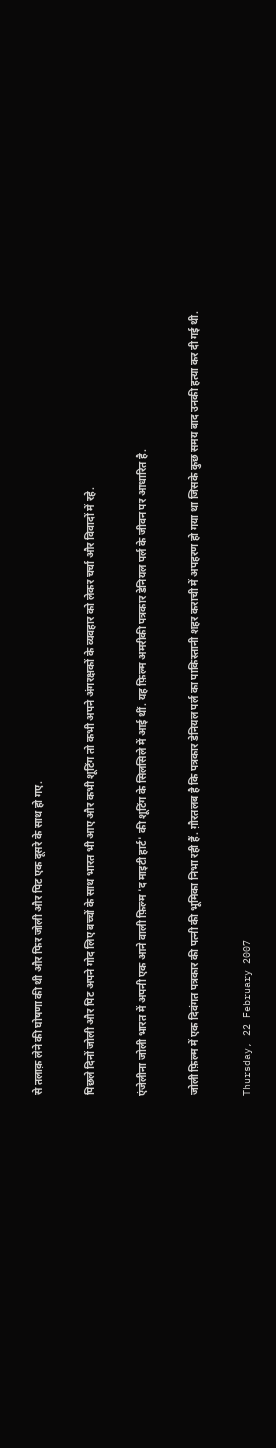से तलाक़ लेने की घोषणा की थी और फिर जोली और पिट एक दूसरे के साथ हो गए.

पिछले दिनों जोली और पिट अपने गोद लिए बच्चों के साथ भारत भी आए और कभी शूटिंग तो कभी अपने अंगरक्षकों के व्यवहार को लेकर चर्चा और विवादों में रहे.

एंजेलीना जोली भारत में अपनी एक आने वाली फ़िल्म 'द माइटी हार्ट' की शूटिंग के सिलसिले में आई थीं. यह फ़िल्म अमरीकी पत्रकार डेनियल पर्ल के जीवन पर आधारित है.

जोली फ़िल्म में एक दिवंगत पत्रकार की पत्नी की भूमिका निभा रही हैं. ग़ौरतलब है कि पत्रकार डेनियल पर्ल का पाकिस्तानी शहर कराची में अपहरण हो गया था जिसके कुछ समय बाद उनकी हत्या कर दी गई थी.

Thursday, 22 February 2007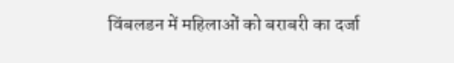विंबलडन में महिलाओं को बराबरी का दर्जा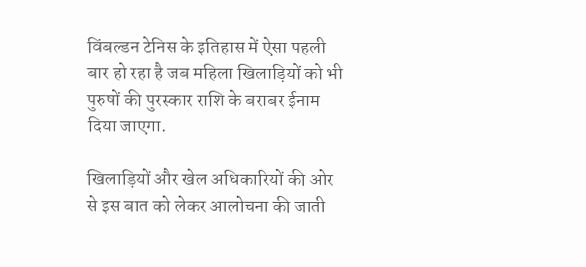विंबल्डन टेनिस के इतिहास में ऐसा पहली बार हो रहा है जब महिला खिलाड़ियों को भी पुरुषों की पुरस्कार राशि के बराबर ईनाम दिया जाएगा.

खिलाड़ियों और खेल अधिकारियों की ओर से इस बात को लेकर आलोचना की जाती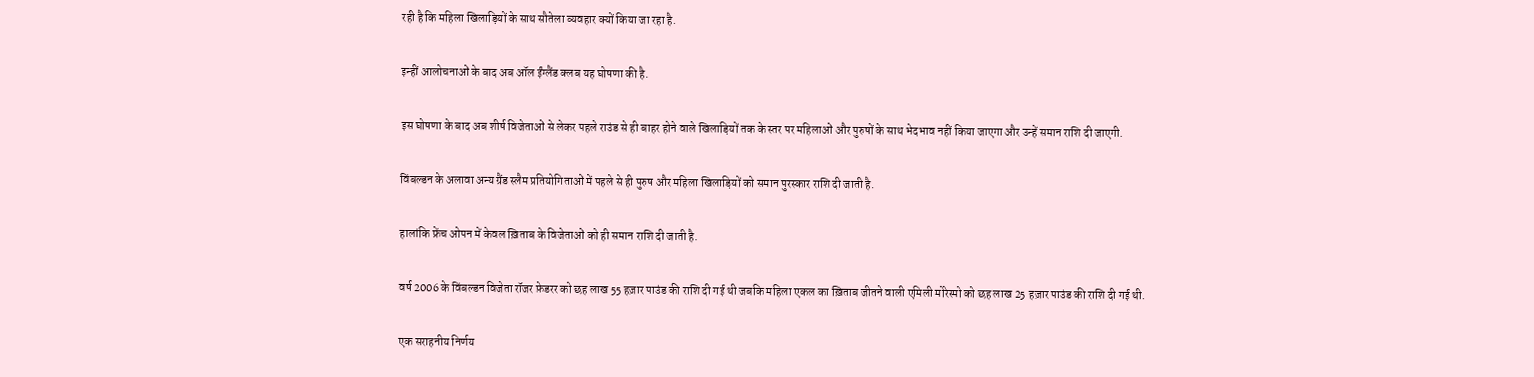रही है कि महिला खिलाड़ियों के साथ सौतेला व्यवहार क्यों किया जा रहा है.

इन्हीं आलोचनाओं के बाद अब ऑल ईंग्लैंड क्लब यह घोषणा की है.

इस घोषणा के बाद अब शीर्ष विजेताओं से लेकर पहले राउंड से ही बाहर होने वाले खिलाड़ियों तक के स्तर पर महिलाओं और पुरुषों के साथ भेदभाव नहीं किया जाएगा और उन्हें समान राशि दी जाएगी.

विंबल्डन के अलावा अन्य ग्रैंड स्लैम प्रतियोगिताओं में पहले से ही पुरुष और महिला खिलाड़ियों को समान पुरस्कार राशि दी जाती है.

हालांकि फ्रेंच ओपन में केवल ख़िताब के विजेताओं को ही समान राशि दी जाती है.

वर्ष 2006 के विंबल्डन विजेता रॉजर फ़ेडरर को छह लाख 55 हज़ार पाउंड की राशि दी गई थी जबकि महिला एकल का ख़िताब जीतने वाली एमिली मोरेस्मो को छह लाख 25 हज़ार पाउंड की राशि दी गई थी.

एक सराहनीय निर्णय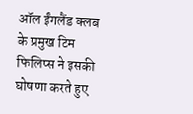ऑल ईंगलैंड क्लब के प्रमुख टिम फिलिप्स ने इसकी घोषणा करते हुए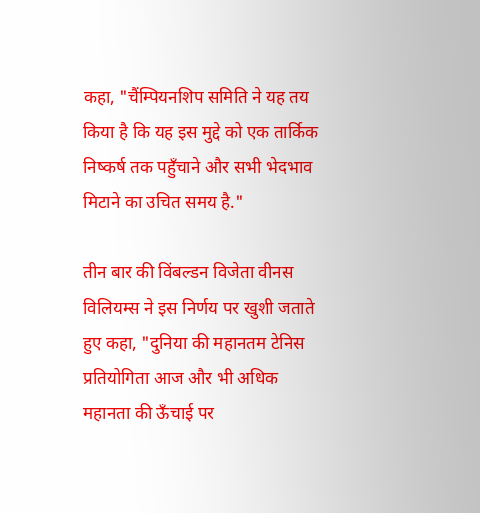कहा, "चैंम्पियनशिप समिति ने यह तय किया है कि यह इस मुद्दे को एक तार्किक निष्कर्ष तक पहुँचाने और सभी भेदभाव मिटाने का उचित समय है."

तीन बार की विंबल्डन विजेता वीनस विलियम्स ने इस निर्णय पर खुशी जताते हुए कहा, "दुनिया की महानतम टेनिस प्रतियोगिता आज और भी अधिक महानता की ऊँचाई पर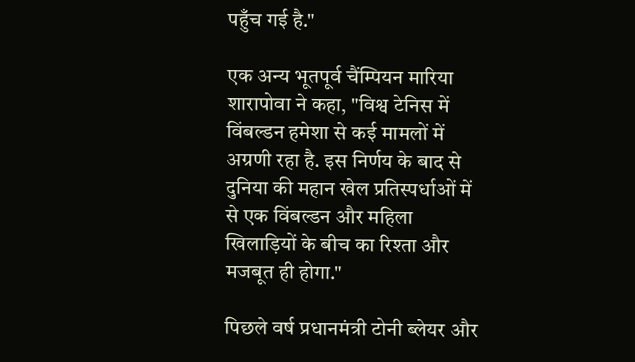पहुँच गई है."

एक अन्य भूतपूर्व चैंम्पियन मारिया शारापोवा ने कहा, "विश्व टेनिस में विंबल्डन हमेशा से कई मामलों में अग्रणी रहा है. इस निर्णय के बाद से दुनिया की महान खेल प्रतिस्पर्धाओं में से एक विंबल्डन और महिला खिलाड़ियों के बीच का रिश्ता और मजबूत ही होगा."

पिछले वर्ष प्रधानमंत्री टोनी ब्लेयर और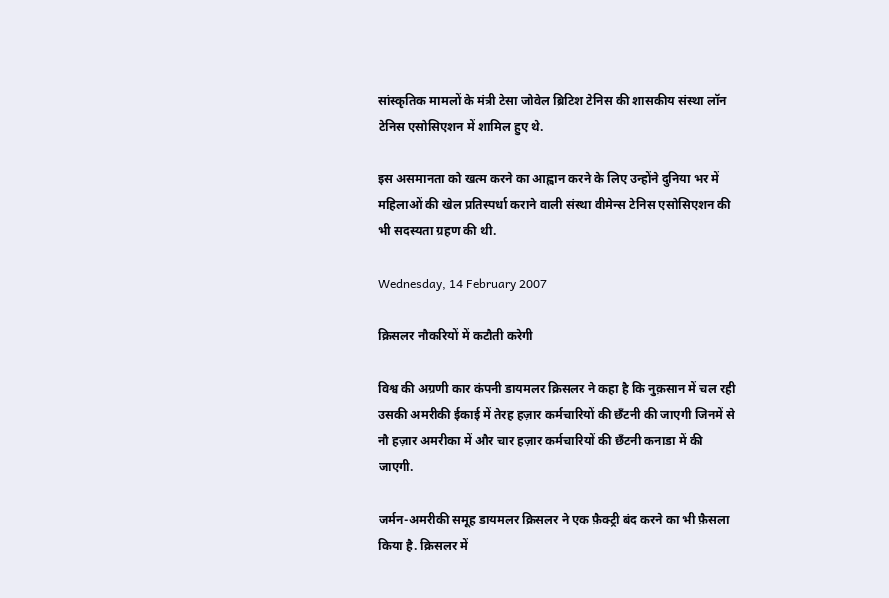सांस्कृतिक मामलों के मंत्री टेसा जोवेल ब्रिटिश टेनिस की शासकीय संस्था लॉन टेनिस एसोसिएशन में शामिल हुए थे.

इस असमानता को खत्म करने का आह्वान करने के लिए उन्होंने दुनिया भर में महिलाओं की खेल प्रतिस्पर्धा कराने वाली संस्था वीमेन्स टेनिस एसोसिएशन की भी सदस्यता ग्रहण की थी.

Wednesday, 14 February 2007

क्रिसलर नौकरियों में कटौती करेगी

विश्व की अग्रणी कार कंपनी डायमलर क्रिसलर ने कहा है कि नुक़सान में चल रही उसकी अमरीकी ईकाई में तेरह हज़ार कर्मचारियों की छँटनी की जाएगी जिनमें से नौ हज़ार अमरीका में और चार हज़ार कर्मचारियों की छँटनी कनाडा में की जाएगी.

जर्मन-अमरीकी समूह डायमलर क्रिसलर ने एक फ़ैक्ट्री बंद करने का भी फ़ैसला किया है. क्रिसलर में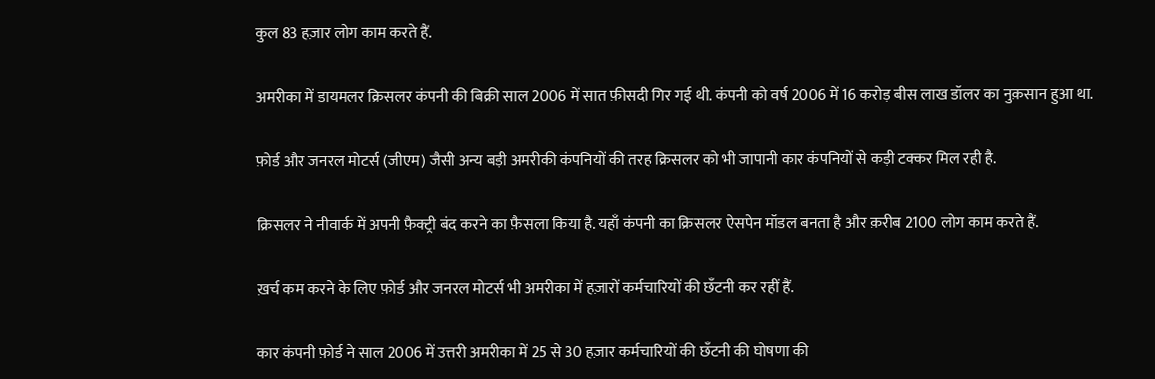कुल 83 हज़ार लोग काम करते हैं.

अमरीका में डायमलर क्रिसलर कंपनी की बिक्री साल 2006 में सात फ़ीसदी गिर गई थी. कंपनी को वर्ष 2006 में 16 करोड़ बीस लाख डॉलर का नुक़सान हुआ था.

फ़ोर्ड और जनरल मोटर्स (जीएम) जैसी अन्य बड़ी अमरीकी कंपनियों की तरह क्रिसलर को भी जापानी कार कंपनियों से कड़ी टक्कर मिल रही है.

क्रिसलर ने नीवार्क में अपनी फ़ैक्ट्री बंद करने का फ़ैसला किया है. यहाँ कंपनी का क्रिसलर ऐसपेन मॉडल बनता है और क़रीब 2100 लोग काम करते हैं.

ख़र्च कम करने के लिए फ़ोर्ड और जनरल मोटर्स भी अमरीका में हज़ारों कर्मचारियों की छँटनी कर रहीं हैं.

कार कंपनी फ़ोर्ड ने साल 2006 में उत्तरी अमरीका में 25 से 30 हज़ार कर्मचारियों की छँटनी की घोषणा की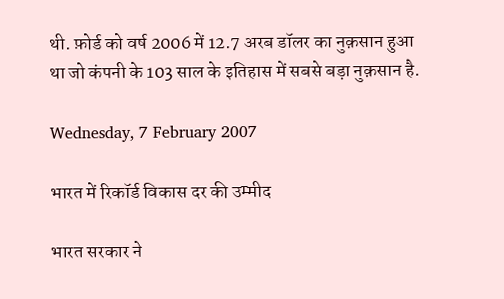थी. फ़ोर्ड को वर्ष 2006 में 12.7 अरब डॉलर का नुक़सान हुआ था जो कंपनी के 103 साल के इतिहास में सबसे बड़ा नुक़सान है.

Wednesday, 7 February 2007

भारत में रिकॉर्ड विकास दर की उम्मीद

भारत सरकार ने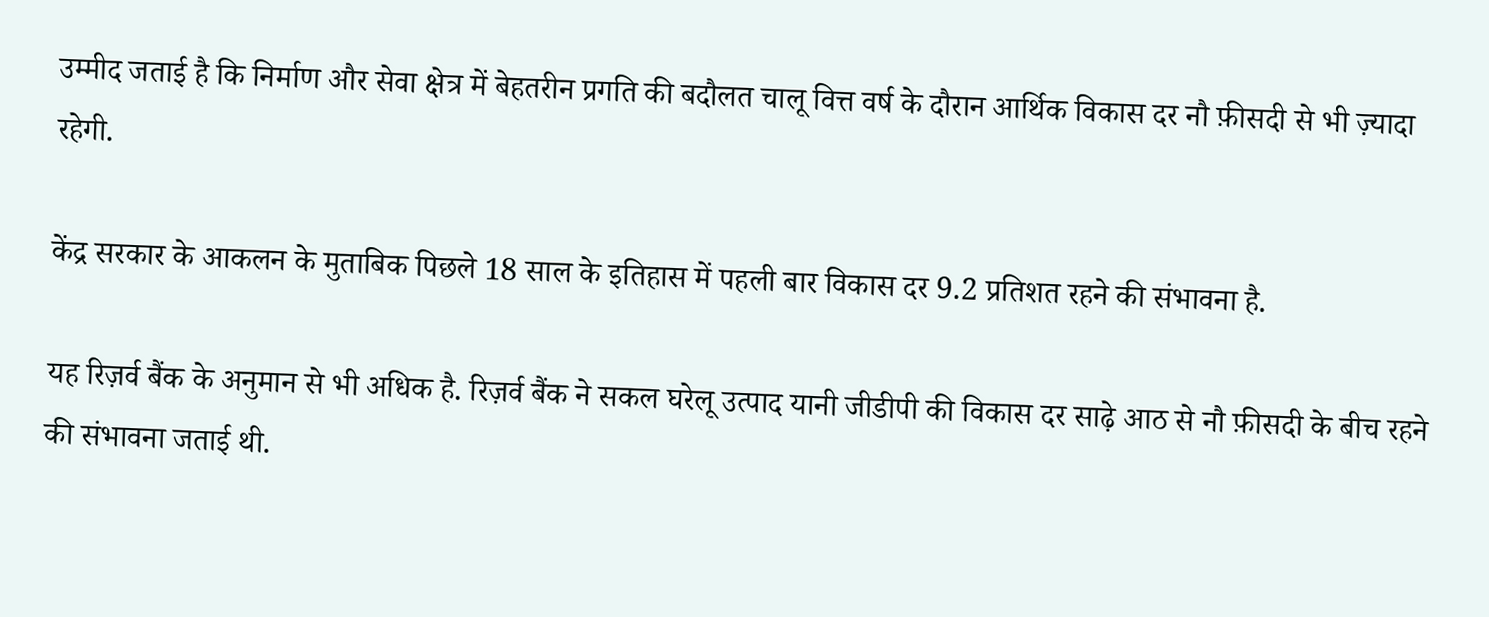उम्मीद जताई है कि निर्माण और सेवा क्षेत्र में बेहतरीन प्रगति की बदौलत चालू वित्त वर्ष के दौरान आर्थिक विकास दर नौ फ़ीसदी से भी ज़्यादा रहेगी.

केंद्र सरकार के आकलन के मुताबिक पिछले 18 साल के इतिहास में पहली बार विकास दर 9.2 प्रतिशत रहने की संभावना है.

यह रिज़र्व बैंक के अनुमान से भी अधिक है. रिज़र्व बैंक ने सकल घरेलू उत्पाद यानी जीडीपी की विकास दर साढ़े आठ से नौ फ़ीसदी के बीच रहने की संभावना जताई थी.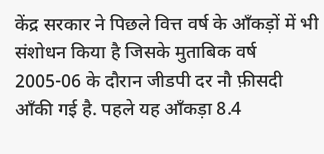केंद्र सरकार ने पिछले वित्त वर्ष के आँकड़ों में भी संशोधन किया है जिसके मुताबिक वर्ष 2005-06 के दौरान जीडपी दर नौ फ़ीसदी आँकी गई है. पहले यह आँकड़ा 8.4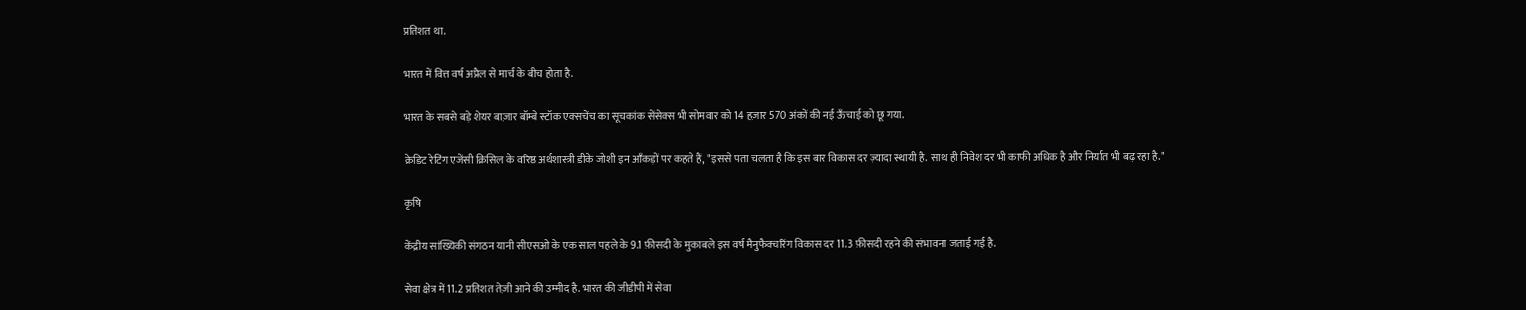प्रतिशत था.

भारत में वित्त वर्ष अप्रैल से मार्च के बीच होता है.

भारत के सबसे बड़े शेयर बाज़ार बॉम्बे स्टॉक एक्सचेंच का सूचकांक सेंसेक्स भी सोमवार को 14 हज़ार 570 अंकों की नई ऊँचाई को छू गया.

क्रेडिट रेटिंग एजेंसी क्रिसिल के वरिष्ठ अर्थशास्त्री डीके जोशी इन आँकड़ों पर कहते हैं, "इससे पता चलता है कि इस बार विकास दर ज़्यादा स्थायी है. साथ ही निवेश दर भी काफी अधिक है और निर्यात भी बढ़ रहा है."

कृषि

केंद्रीय सांख्यिकी संगठन यानी सीएसओ के एक साल पहले के 9.1 फ़ीसदी के मुकाबले इस वर्ष मैनुफैक्चरिंग विकास दर 11.3 फ़ीसदी रहने की संभावना जताई गई है.

सेवा क्षेत्र में 11.2 प्रतिशत तेज़ी आने की उम्मीद है. भारत की जीडीपी में सेवा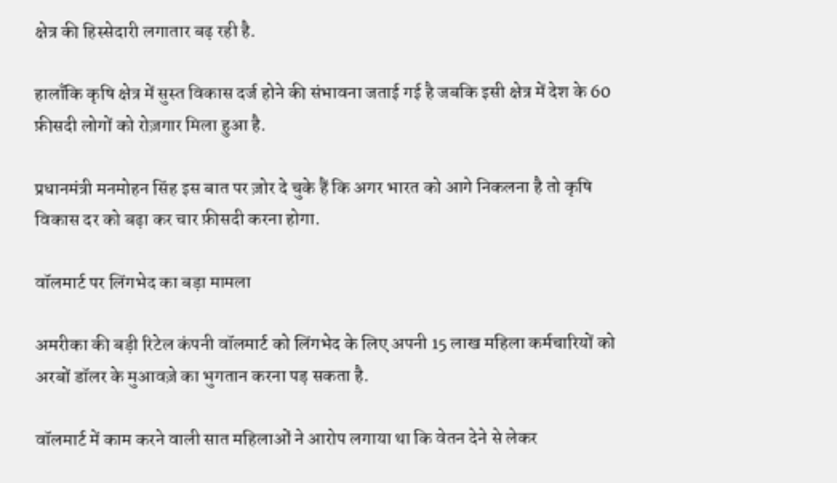क्षेत्र की हिस्सेदारी लगातार बढ़ रही है.

हालाँकि कृषि क्षेत्र में सुस्त विकास दर्ज होने की संभावना जताई गई है जबकि इसी क्षेत्र में देश के 60 फ़ीसदी लोगों को रोज़गार मिला हुआ है.

प्रधानमंत्री मनमोहन सिंह इस बात पर ज़ोर दे चुके हैं कि अगर भारत को आगे निकलना है तो कृषि विकास दर को बढ़ा कर चार फ़ीसदी करना होगा.

वॉलमार्ट पर लिंगभेद का बड़ा मामला

अमरीका की बड़ी रिटेल कंपनी वॉलमार्ट को लिंगभेद के लिए अपनी 15 लाख महिला कर्मचारियों को अरबों डॉलर के मुआवज़े का भुगतान करना पड़ सकता है.

वॉलमार्ट में काम करने वाली सात महिलाओं ने आरोप लगाया था कि वेतन देने से लेकर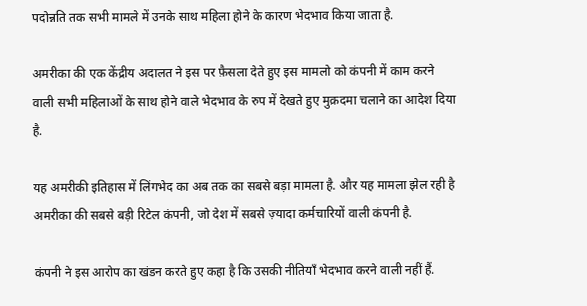पदोन्नति तक सभी मामले में उनके साथ महिला होने के कारण भेदभाव किया जाता है.

अमरीका की एक केंद्रीय अदालत ने इस पर फ़ैसला देते हुए इस मामलो को कंपनी में काम करने वाली सभी महिलाओं के साथ होने वाले भेदभाव के रुप में देखते हुए मुक़दमा चलाने का आदेश दिया है.

यह अमरीकी इतिहास में लिंगभेद का अब तक का सबसे बड़ा मामला है. और यह मामला झेल रही है अमरीका की सबसे बड़ी रिटेल कंपनी, जो देश में सबसे ज़्यादा कर्मचारियों वाली कंपनी है.

कंपनी ने इस आरोप का खंडन करते हुए कहा है कि उसकी नीतियाँ भेदभाव करने वाली नहीं हैं.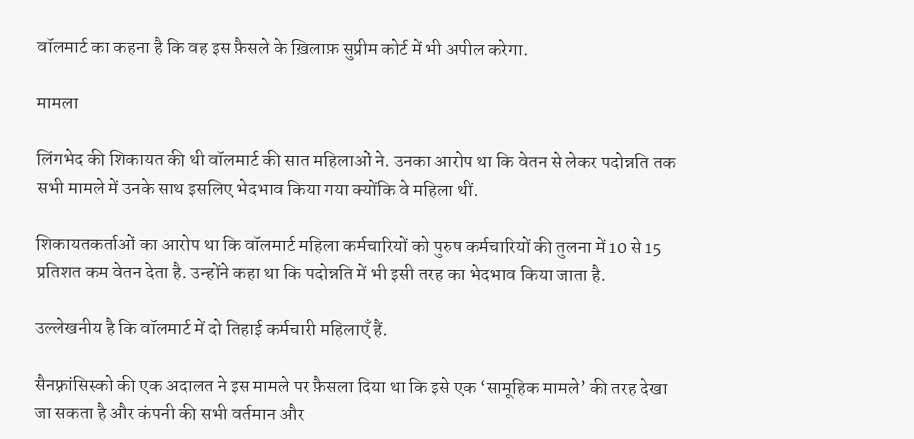वॉलमार्ट का कहना है कि वह इस फ़ैसले के ख़िलाफ़ सुप्रीम कोर्ट में भी अपील करेगा.

मामला

लिंगभेद की शिकायत की थी वॉलमार्ट की सात महिलाओं ने. उनका आरोप था कि वेतन से लेकर पदोन्नति तक सभी मामले में उनके साथ इसलिए भेदभाव किया गया क्योंकि वे महिला थीं.

शिकायतकर्ताओं का आरोप था कि वॉलमार्ट महिला कर्मचारियों को पुरुष कर्मचारियों की तुलना में 10 से 15 प्रतिशत कम वेतन देता है. उन्होंने कहा था कि पदोन्नति में भी इसी तरह का भेदभाव किया जाता है.

उल्लेखनीय है कि वॉलमार्ट में दो तिहाई कर्मचारी महिलाएँ हैं.

सैनफ़्रांसिस्को की एक अदालत ने इस मामले पर फ़ैसला दिया था कि इसे एक ‘सामूहिक मामले’ की तरह देखा जा सकता है और कंपनी की सभी वर्तमान और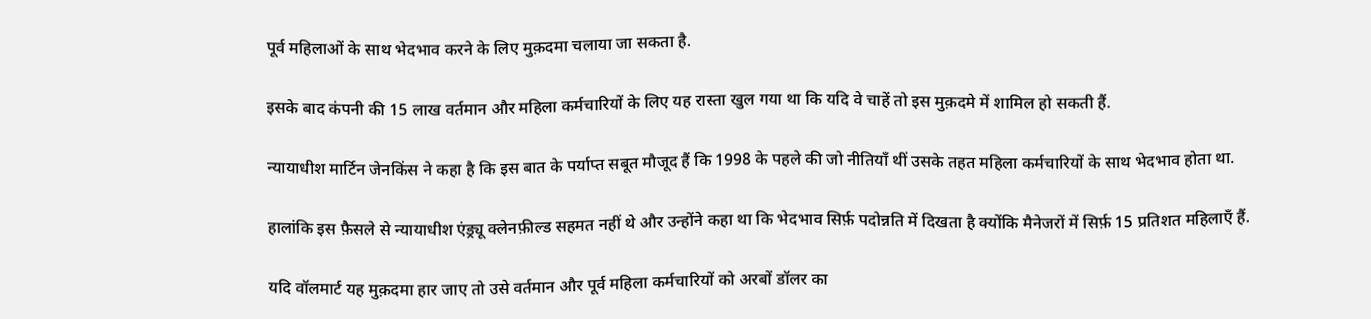पूर्व महिलाओं के साथ भेदभाव करने के लिए मुक़दमा चलाया जा सकता है.

इसके बाद कंपनी की 15 लाख वर्तमान और महिला कर्मचारियों के लिए यह रास्ता खुल गया था कि यदि वे चाहें तो इस मुक़दमे में शामिल हो सकती हैं.

न्यायाधीश मार्टिन जेनकिंस ने कहा है कि इस बात के पर्याप्त सबूत मौजूद हैं कि 1998 के पहले की जो नीतियाँ थीं उसके तहत महिला कर्मचारियों के साथ भेदभाव होता था.

हालांकि इस फ़ैसले से न्यायाधीश एंड्र्यू क्लेनफ़ील्ड सहमत नहीं थे और उन्होंने कहा था कि भेदभाव सिर्फ़ पदोन्नति में दिखता है क्योंकि मैनेजरों में सिर्फ़ 15 प्रतिशत महिलाएँ हैं.

यदि वॉलमार्ट यह मुक़दमा हार जाए तो उसे वर्तमान और पूर्व महिला कर्मचारियों को अरबों डॉलर का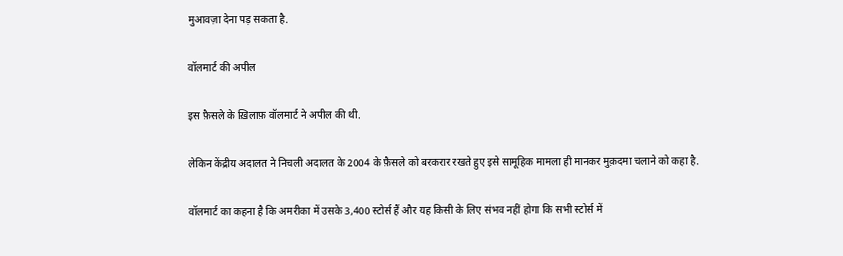मुआवज़ा देना पड़ सकता है.

वॉलमार्ट की अपील

इस फ़ैसले के ख़िलाफ़ वॉलमार्ट ने अपील की थी.

लेकिन केंद्रीय अदालत ने निचली अदालत के 2004 के फ़ैसले को बरकरार रखते हुए इसे सामूहिक मामला ही मानकर मुक़दमा चलाने को कहा है.

वॉलमार्ट का कहना है कि अमरीका में उसके 3,400 स्टोर्स हैं और यह किसी के लिए संभव नहीं होगा कि सभी स्टोर्स में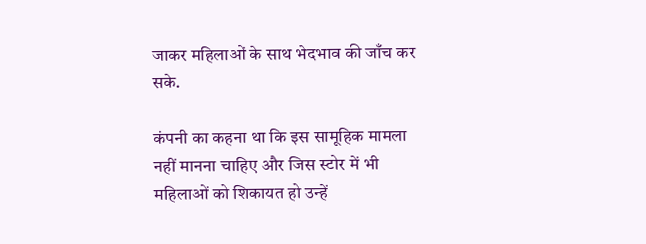जाकर महिलाओं के साथ भेदभाव की जाँच कर सके.

कंपनी का कहना था कि इस सामूहिक मामला नहीं मानना चाहिए और जिस स्टोर में भी महिलाओं को शिकायत हो उन्हें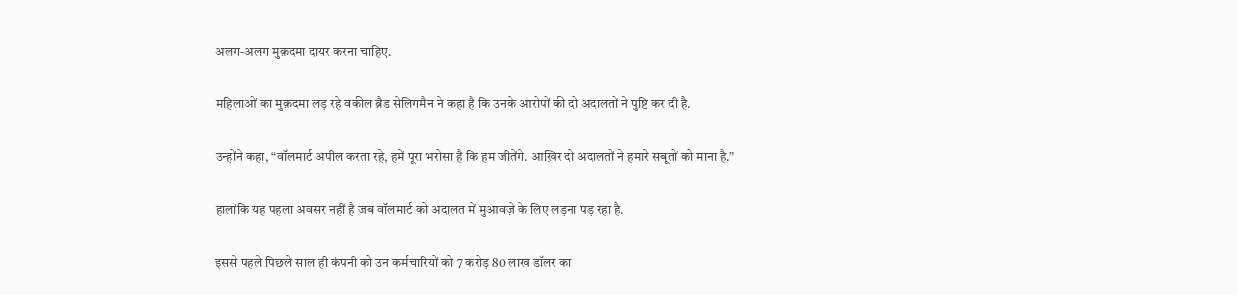अलग-अलग मुक़दमा दायर करना चाहिए.

महिलाओं का मुक़दमा लड़ रहे वकील ब्रैड सेलिगमैन ने कहा है कि उनके आरोपों की दो अदालतों ने पुष्टि कर दी है.

उन्होंने कहा, “वॉलमार्ट अपील करता रहे, हमें पूरा भरोसा है कि हम जीतेंगे. आख़िर दो अदालतों ने हमारे सबूतों को माना है.”

हालांकि यह पहला अवसर नहीं है जब वॉलमार्ट को अदालत में मुआवज़े के लिए लड़ना पड़ रहा है.

इससे पहले पिछले साल ही कंपनी को उन कर्मचारियों को 7 करोड़ 80 लाख डॉलर का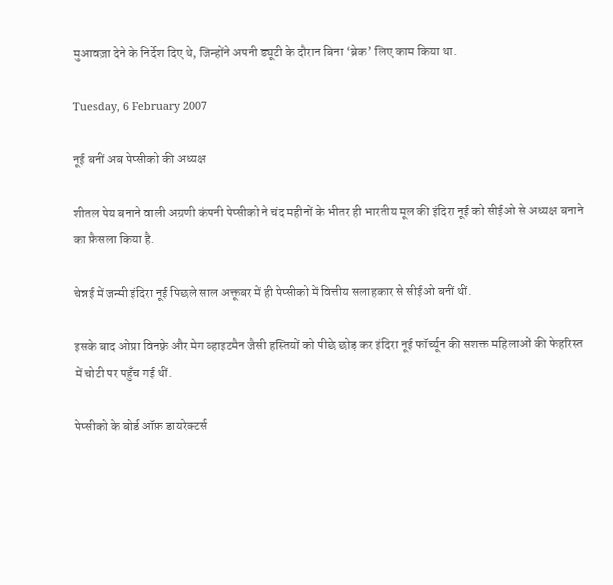मुआवज़ा देने के निर्देश दिए थे, जिन्होंने अपनी ड्यूटी के दौरान बिना ‘ब्रेक’ लिए काम किया था.

Tuesday, 6 February 2007

नूई बनीं अब पेप्सीको की अध्यक्ष

शीतल पेय बनाने वाली अग्रणी कंपनी पेप्सीको ने चंद महीनों के भीतर ही भारतीय मूल की इंदिरा नूई को सीईओ से अध्यक्ष बनाने का फ़ैसला किया है.

चेन्नई में जन्मी इंदिरा नूई पिछले साल अक्तूबर में ही पेप्सीको में वित्तीय सलाहकार से सीईओ बनीं थीं.

इसके बाद ओप्रा विनफ़्रे और मेग व्हाइटमैन जैसी हस्तियों को पीछे छोड़ कर इंदिरा नूई फॉर्च्यून की सशक्त महिलाओं की फेहरिस्त में चोटी पर पहुँच गई थीं.

पेप्सीको के बोर्ड ऑफ़ डायरेक्टर्स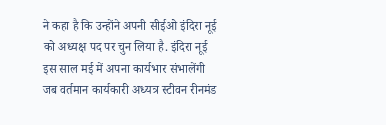ने कहा है कि उन्होंने अपनी सीईओ इंदिरा नूई को अध्यक्ष पद पर चुन लिया है. इंदिरा नूई इस साल मई में अपना कार्यभार संभालेंगी जब वर्तमान कार्यकारी अध्यत्र स्टीवन रीनमंड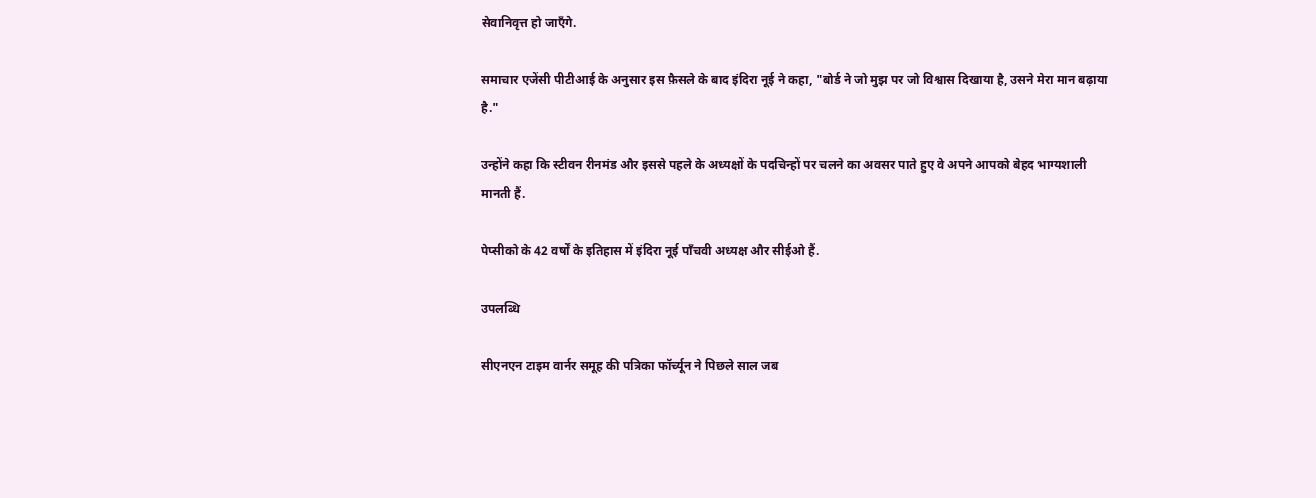सेवानिवृत्त हो जाएँगे.

समाचार एजेंसी पीटीआई के अनुसार इस फ़ैसले के बाद इंदिरा नूई ने कहा, "बोर्ड ने जो मुझ पर जो विश्वास दिखाया है, उसने मेरा मान बढ़ाया है."

उन्होंने कहा कि स्टीवन रीनमंड और इससे पहले के अध्यक्षों के पदचिन्हों पर चलने का अवसर पाते हुए वे अपने आपको बेहद भाग्यशाली मानती हैं.

पेप्सीको के 42 वर्षों के इतिहास में इंदिरा नूई पाँचवी अध्यक्ष और सीईओ हैं.

उपलब्धि

सीएनएन टाइम वार्नर समूह की पत्रिका फॉर्च्यून ने पिछले साल जब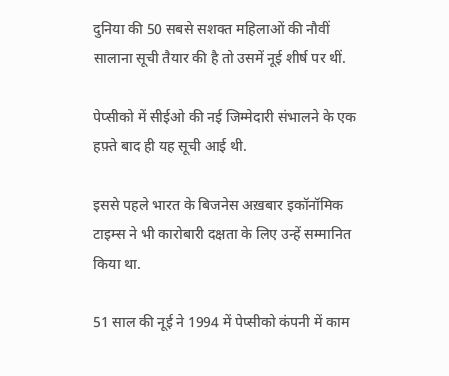दुनिया की 50 सबसे सशक्त महिलाओं की नौवीं सालाना सूची तैयार की है तो उसमें नूई शीर्ष पर थीं.

पेप्सीको में सीईओ की नई जिम्मेदारी संभालने के एक हफ़्ते बाद ही यह सूची आई थी.

इससे पहले भारत के बिजनेस अख़बार इकॉनॉमिक टाइम्स ने भी कारोबारी दक्षता के लिए उन्हें सम्मानित किया था.

51 साल की नूई ने 1994 में पेप्सीको कंपनी में काम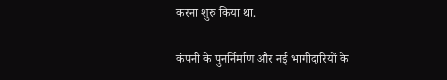करना शुरु किया था.

कंपनी के पुनर्निर्माण और नई भागीदारियों के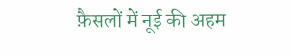फ़ैसलों में नूई की अहम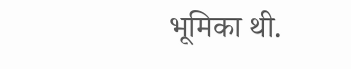भूमिका थी.